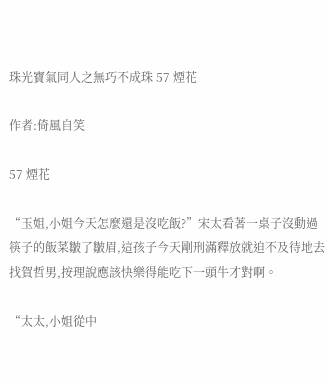珠光寶氣同人之無巧不成珠 57 煙花

作者:倚風自笑

57 煙花

“玉姐,小姐今天怎麼還是沒吃飯?”宋太看著一桌子沒動過筷子的飯菜皺了皺眉,這孩子今天剛刑滿釋放就迫不及待地去找賀哲男,按理說應該快樂得能吃下一頭牛才對啊。

“太太,小姐從中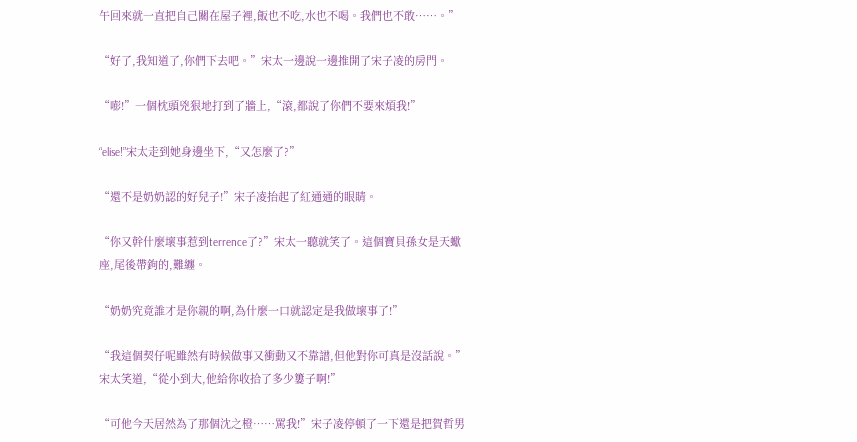午回來就一直把自己關在屋子裡,飯也不吃,水也不喝。我們也不敢……。”

“好了,我知道了,你們下去吧。”宋太一邊說一邊推開了宋子凌的房門。

“嘭!”一個枕頭兇狠地打到了牆上,“滾,都說了你們不要來煩我!”

“elise!”宋太走到她身邊坐下,“又怎麼了?”

“還不是奶奶認的好兒子!”宋子凌抬起了紅通通的眼睛。

“你又幹什麼壞事惹到terrence了?”宋太一聽就笑了。這個寶貝孫女是天蠍座,尾後帶鉤的,難纏。

“奶奶究竟誰才是你親的啊,為什麼一口就認定是我做壞事了!”

“我這個契仔呢雖然有時候做事又衝動又不靠譜,但他對你可真是沒話說。”宋太笑道,“從小到大,他給你收拾了多少簍子啊!”

“可他今天居然為了那個沈之橙……罵我!”宋子凌停頓了一下還是把賀哲男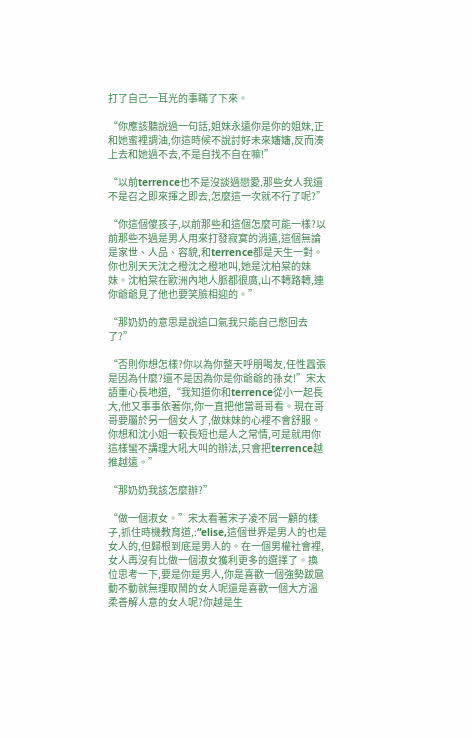打了自己一耳光的事瞞了下來。

“你應該聽說過一句話,姐妹永遠你是你的姐妹,正和她蜜裡調油,你這時候不說討好未來嬸嬸,反而湊上去和她過不去,不是自找不自在嘛!”

“以前terrence也不是沒談過戀愛,那些女人我還不是召之即來揮之即去,怎麼這一次就不行了呢?”

“你這個傻孩子,以前那些和這個怎麼可能一樣?以前那些不過是男人用來打發寂寞的消遣,這個無論是家世、人品、容貌,和terrence都是天生一對。你也別天天沈之橙沈之橙地叫,她是沈柏棠的妹妹。沈柏棠在歐洲內地人脈都很廣,山不轉路轉,連你爺爺見了他也要笑臉相迎的。”

“那奶奶的意思是說這口氣我只能自己憋回去了?”

“否則你想怎樣?你以為你整天呼朋喝友,任性囂張是因為什麼?還不是因為你是你爺爺的孫女!”宋太語重心長地道,“我知道你和terrence從小一起長大,他又事事依著你,你一直把他當哥哥看。現在哥哥要屬於另一個女人了,做妹妹的心裡不會舒服。你想和沈小姐一較長短也是人之常情,可是就用你這樣蠻不講理大吼大叫的辦法,只會把terrence越推越遠。”

“那奶奶我該怎麼辦?”

“做一個淑女。”宋太看著宋子凌不屑一顧的樣子,抓住時機教育道,:“elise,這個世界是男人的也是女人的,但歸根到底是男人的。在一個男權社會裡,女人再沒有比做一個淑女獲利更多的選擇了。換位思考一下,要是你是男人,你是喜歡一個強勢跋扈動不動就無理取鬧的女人呢還是喜歡一個大方溫柔善解人意的女人呢?你越是生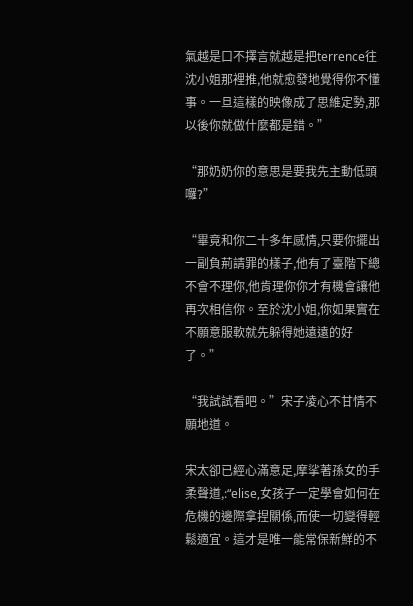氣越是口不擇言就越是把terrence往沈小姐那裡推,他就愈發地覺得你不懂事。一旦這樣的映像成了思維定勢,那以後你就做什麼都是錯。”

“那奶奶你的意思是要我先主動低頭囉?”

“畢竟和你二十多年感情,只要你擺出一副負荊請罪的樣子,他有了臺階下總不會不理你,他肯理你你才有機會讓他再次相信你。至於沈小姐,你如果實在不願意服軟就先躲得她遠遠的好了。”

“我試試看吧。”宋子凌心不甘情不願地道。

宋太卻已經心滿意足,摩挲著孫女的手柔聲道,:“elise,女孩子一定學會如何在危機的邊際拿捏關係,而使一切變得輕鬆適宜。這才是唯一能常保新鮮的不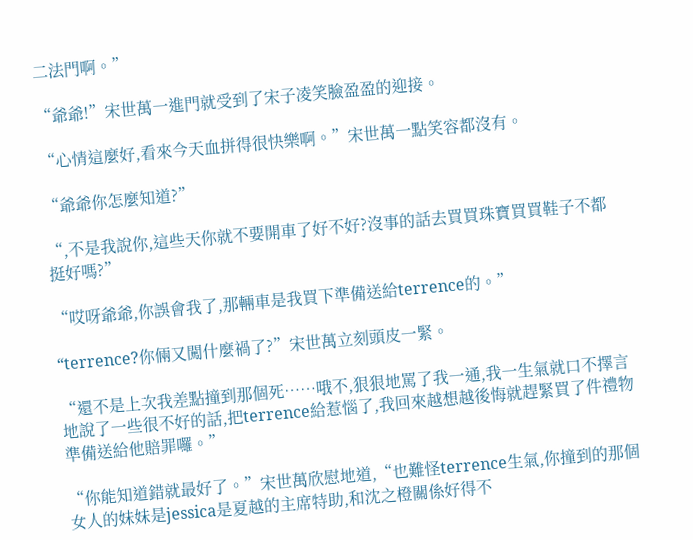二法門啊。”

“爺爺!”宋世萬一進門就受到了宋子凌笑臉盈盈的迎接。

“心情這麼好,看來今天血拼得很快樂啊。”宋世萬一點笑容都沒有。

“爺爺你怎麼知道?”

“,不是我說你,這些天你就不要開車了好不好?沒事的話去買買珠寶買買鞋子不都挺好嗎?”

“哎呀爺爺,你誤會我了,那輛車是我買下準備送給terrence的。”

“terrence?你倆又闖什麼禍了?”宋世萬立刻頭皮一緊。

“還不是上次我差點撞到那個死……哦不,狠狠地罵了我一通,我一生氣就口不擇言地說了一些很不好的話,把terrence給惹惱了,我回來越想越後悔就趕緊買了件禮物準備送給他賠罪囉。”

“你能知道錯就最好了。”宋世萬欣慰地道,“也難怪terrence生氣,你撞到的那個女人的妹妹是jessica是夏越的主席特助,和沈之橙關係好得不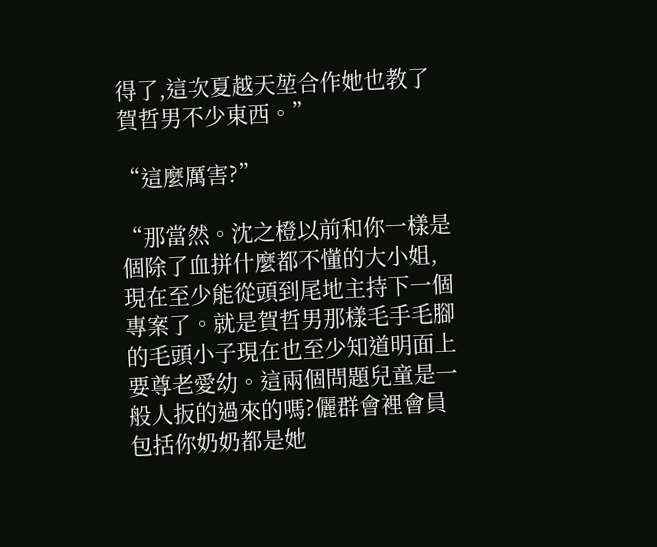得了,這次夏越天堃合作她也教了賀哲男不少東西。”

“這麼厲害?”

“那當然。沈之橙以前和你一樣是個除了血拼什麼都不懂的大小姐,現在至少能從頭到尾地主持下一個專案了。就是賀哲男那樣毛手毛腳的毛頭小子現在也至少知道明面上要尊老愛幼。這兩個問題兒童是一般人扳的過來的嗎?儷群會裡會員包括你奶奶都是她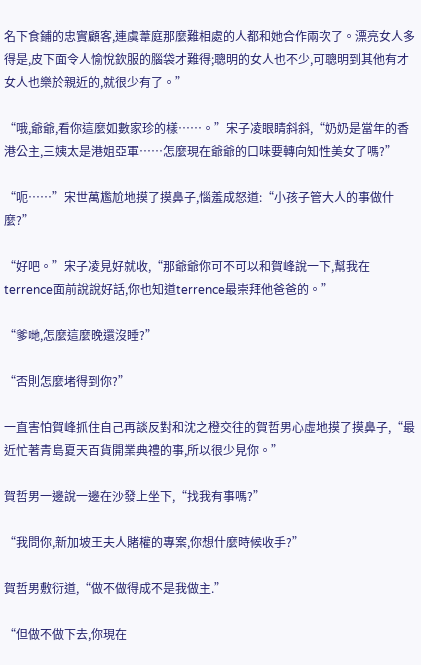名下食鋪的忠實顧客,連虞葦庭那麼難相處的人都和她合作兩次了。漂亮女人多得是,皮下面令人愉悅欽服的腦袋才難得;聰明的女人也不少,可聰明到其他有才女人也樂於親近的,就很少有了。”

“哦,爺爺,看你這麼如數家珍的樣……。”宋子凌眼睛斜斜,“奶奶是當年的香港公主,三姨太是港姐亞軍……怎麼現在爺爺的口味要轉向知性美女了嗎?”

“呃……”宋世萬尷尬地摸了摸鼻子,惱羞成怒道:“小孩子管大人的事做什麼?”

“好吧。”宋子凌見好就收,“那爺爺你可不可以和賀峰說一下,幫我在terrence面前說說好話,你也知道terrence最崇拜他爸爸的。”

“爹哋,怎麼這麼晚還沒睡?”

“否則怎麼堵得到你?”

一直害怕賀峰抓住自己再談反對和沈之橙交往的賀哲男心虛地摸了摸鼻子,“最近忙著青島夏天百貨開業典禮的事,所以很少見你。”

賀哲男一邊說一邊在沙發上坐下,“找我有事嗎?”

“我問你,新加坡王夫人賭權的專案,你想什麼時候收手?”

賀哲男敷衍道,“做不做得成不是我做主.”

“但做不做下去,你現在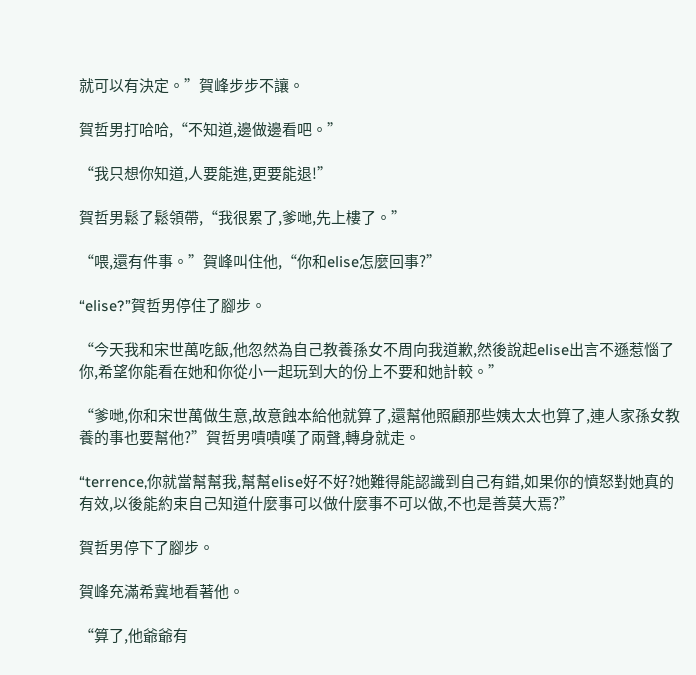就可以有決定。”賀峰步步不讓。

賀哲男打哈哈,“不知道,邊做邊看吧。”

“我只想你知道,人要能進,更要能退!”

賀哲男鬆了鬆領帶,“我很累了,爹哋,先上樓了。”

“喂,還有件事。”賀峰叫住他,“你和elise怎麼回事?”

“elise?”賀哲男停住了腳步。

“今天我和宋世萬吃飯,他忽然為自己教養孫女不周向我道歉,然後說起elise出言不遜惹惱了你,希望你能看在她和你從小一起玩到大的份上不要和她計較。”

“爹哋,你和宋世萬做生意,故意蝕本給他就算了,還幫他照顧那些姨太太也算了,連人家孫女教養的事也要幫他?”賀哲男嘖嘖嘆了兩聲,轉身就走。

“terrence,你就當幫幫我,幫幫elise好不好?她難得能認識到自己有錯,如果你的憤怒對她真的有效,以後能約束自己知道什麼事可以做什麼事不可以做,不也是善莫大焉?”

賀哲男停下了腳步。

賀峰充滿希冀地看著他。

“算了,他爺爺有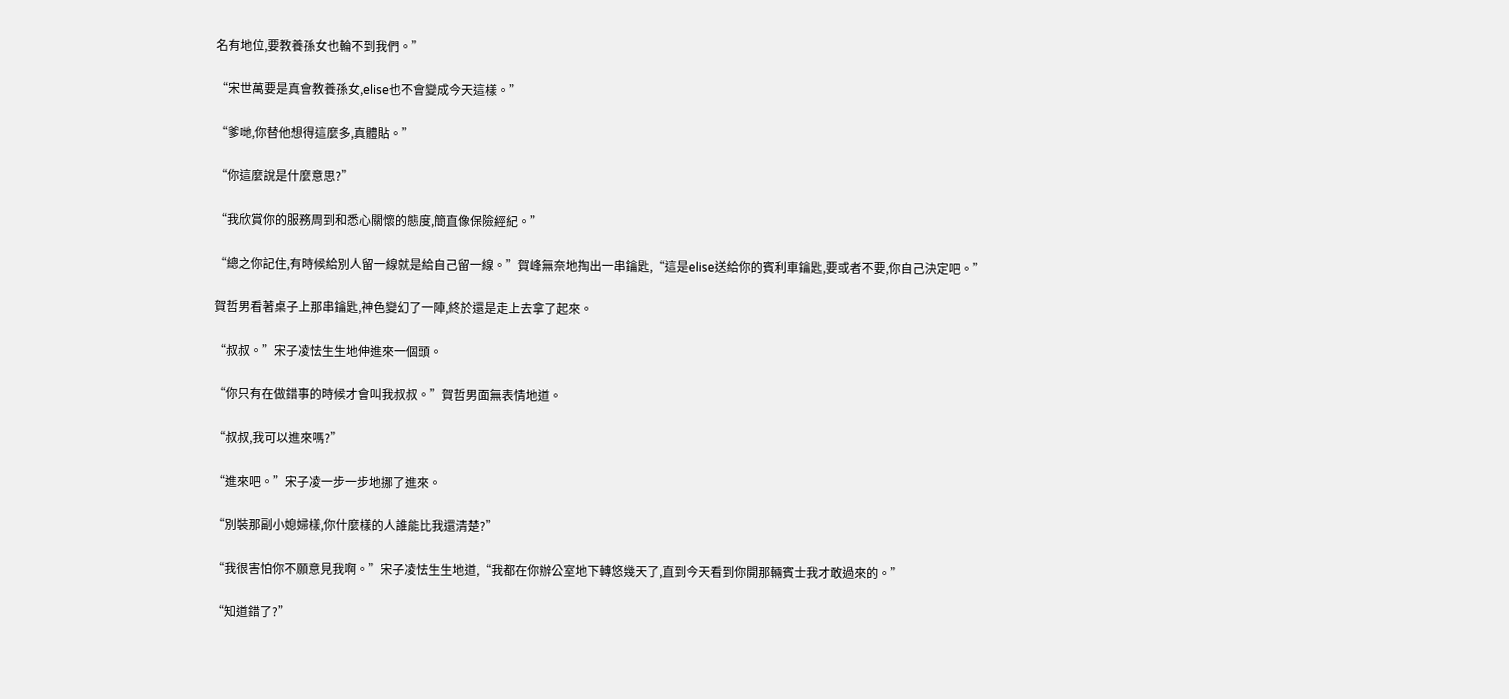名有地位,要教養孫女也輪不到我們。”

“宋世萬要是真會教養孫女,elise也不會變成今天這樣。”

“爹哋,你替他想得這麼多,真體貼。”

“你這麼說是什麼意思?”

“我欣賞你的服務周到和悉心關懷的態度,簡直像保險經紀。”

“總之你記住,有時候給別人留一線就是給自己留一線。”賀峰無奈地掏出一串鑰匙,“這是elise送給你的賓利車鑰匙,要或者不要,你自己決定吧。”

賀哲男看著桌子上那串鑰匙,神色變幻了一陣,終於還是走上去拿了起來。

“叔叔。”宋子凌怯生生地伸進來一個頭。

“你只有在做錯事的時候才會叫我叔叔。”賀哲男面無表情地道。

“叔叔,我可以進來嗎?”

“進來吧。”宋子凌一步一步地挪了進來。

“別裝那副小媳婦樣,你什麼樣的人誰能比我還清楚?”

“我很害怕你不願意見我啊。”宋子凌怯生生地道,“我都在你辦公室地下轉悠幾天了,直到今天看到你開那輛賓士我才敢過來的。”

“知道錯了?”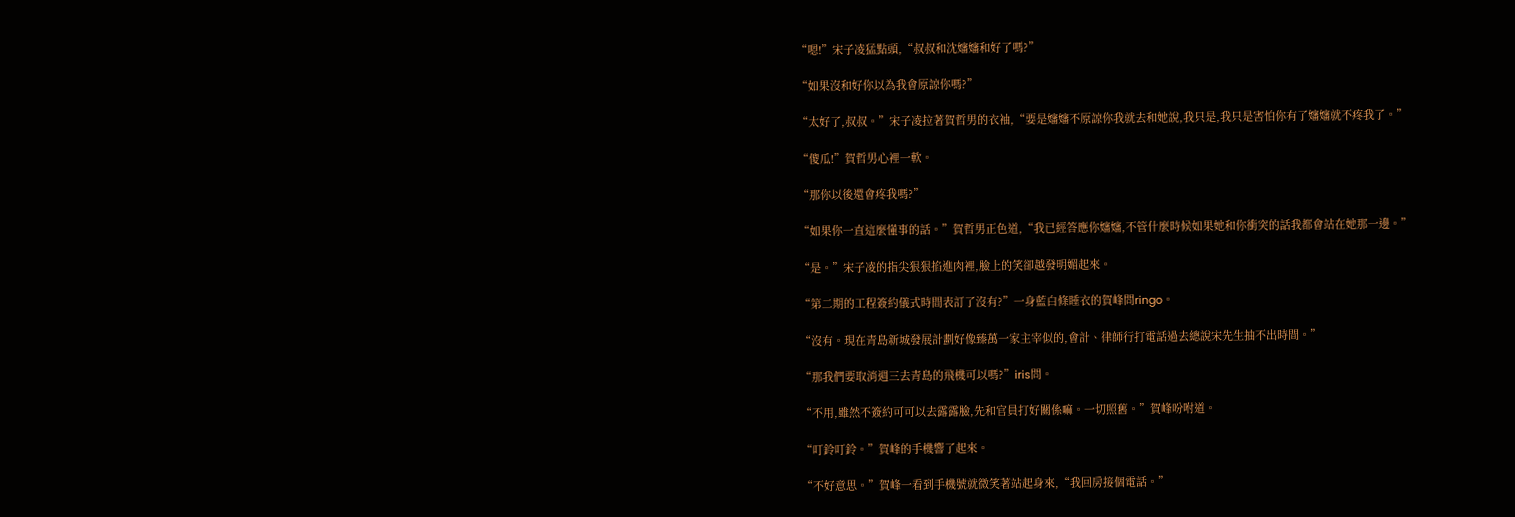“嗯!”宋子凌猛點頭,“叔叔和沈嬸嬸和好了嗎?”

“如果沒和好你以為我會原諒你嗎?”

“太好了,叔叔。”宋子凌拉著賀哲男的衣袖,“要是嬸嬸不原諒你我就去和她說,我只是,我只是害怕你有了嬸嬸就不疼我了。”

“傻瓜!”賀哲男心裡一軟。

“那你以後還會疼我嗎?”

“如果你一直這麼懂事的話。”賀哲男正色道,“我已經答應你嬸嬸,不管什麼時候如果她和你衝突的話我都會站在她那一邊。”

“是。”宋子凌的指尖狠狠掐進肉裡,臉上的笑卻越發明媚起來。

“第二期的工程簽約儀式時間表訂了沒有?”一身藍白條睡衣的賀峰問ringo。

“沒有。現在青島新城發展計劃好像臻萬一家主宰似的,會計、律師行打電話過去總說宋先生抽不出時間。”

“那我們要取消週三去青島的飛機可以嗎?”iris問。

“不用,雖然不簽約可可以去露露臉,先和官員打好關係嘛。一切照舊。”賀峰吩咐道。

“叮鈴叮鈴。”賀峰的手機響了起來。

“不好意思。”賀峰一看到手機號就微笑著站起身來,“我回房接個電話。”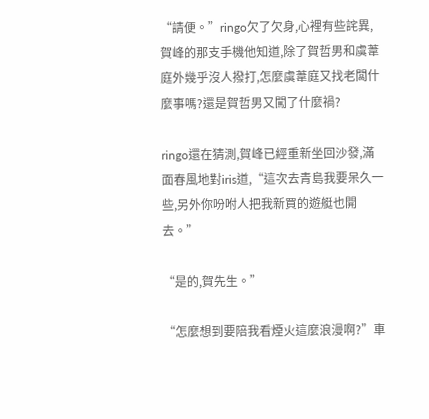“請便。”ringo欠了欠身,心裡有些詫異,賀峰的那支手機他知道,除了賀哲男和虞葦庭外幾乎沒人撥打,怎麼虞葦庭又找老闆什麼事嗎?還是賀哲男又闖了什麼禍?

ringo還在猜測,賀峰已經重新坐回沙發,滿面春風地對iris道,“這次去青島我要呆久一些,另外你吩咐人把我新買的遊艇也開去。”

“是的,賀先生。”

“怎麼想到要陪我看煙火這麼浪漫啊?”車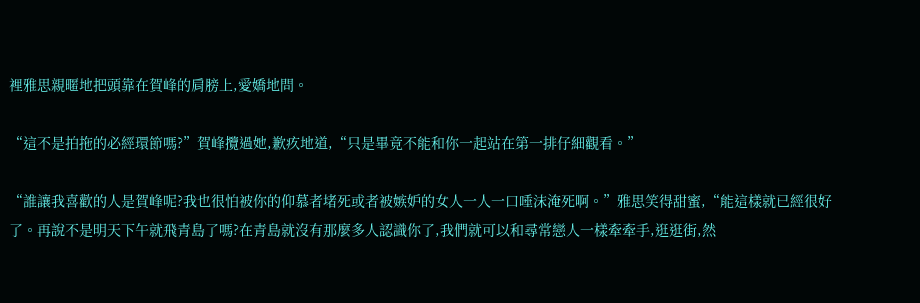裡雅思親暱地把頭靠在賀峰的肩膀上,愛嬌地問。

“這不是拍拖的必經環節嗎?”賀峰攬過她,歉疚地道,“只是畢竟不能和你一起站在第一排仔細觀看。”

“誰讓我喜歡的人是賀峰呢?我也很怕被你的仰慕者堵死或者被嫉妒的女人一人一口唾沫淹死啊。”雅思笑得甜蜜,“能這樣就已經很好了。再說不是明天下午就飛青島了嗎?在青島就沒有那麼多人認識你了,我們就可以和尋常戀人一樣牽牽手,逛逛街,然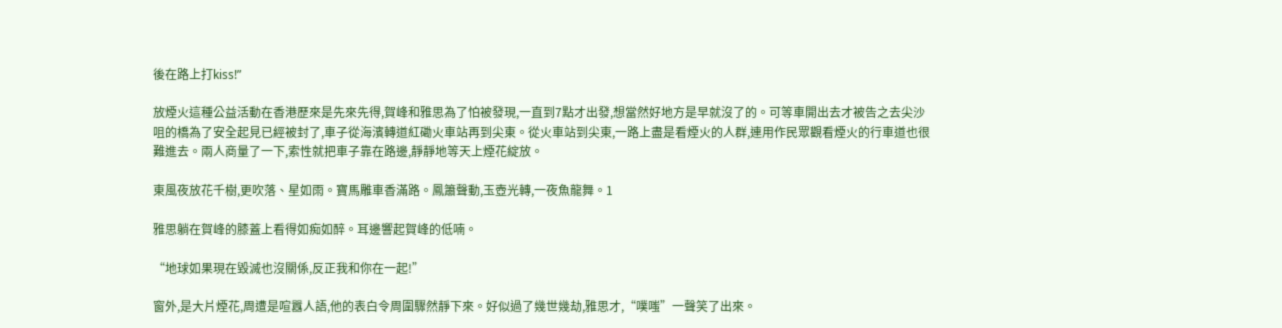後在路上打kiss!”

放煙火這種公益活動在香港歷來是先來先得,賀峰和雅思為了怕被發現,一直到7點才出發,想當然好地方是早就沒了的。可等車開出去才被告之去尖沙咀的橋為了安全起見已經被封了,車子從海濱轉道紅磡火車站再到尖東。從火車站到尖東,一路上盡是看煙火的人群,連用作民眾觀看煙火的行車道也很難進去。兩人商量了一下,索性就把車子靠在路邊,靜靜地等天上煙花綻放。

東風夜放花千樹,更吹落、星如雨。寶馬雕車香滿路。鳳簫聲動,玉壺光轉,一夜魚龍舞。1

雅思躺在賀峰的膝蓋上看得如痴如醉。耳邊響起賀峰的低喃。

“地球如果現在毀滅也沒關係,反正我和你在一起!”

窗外,是大片煙花,周遭是喧囂人語,他的表白令周圍驟然靜下來。好似過了幾世幾劫,雅思才,“噗嗤”一聲笑了出來。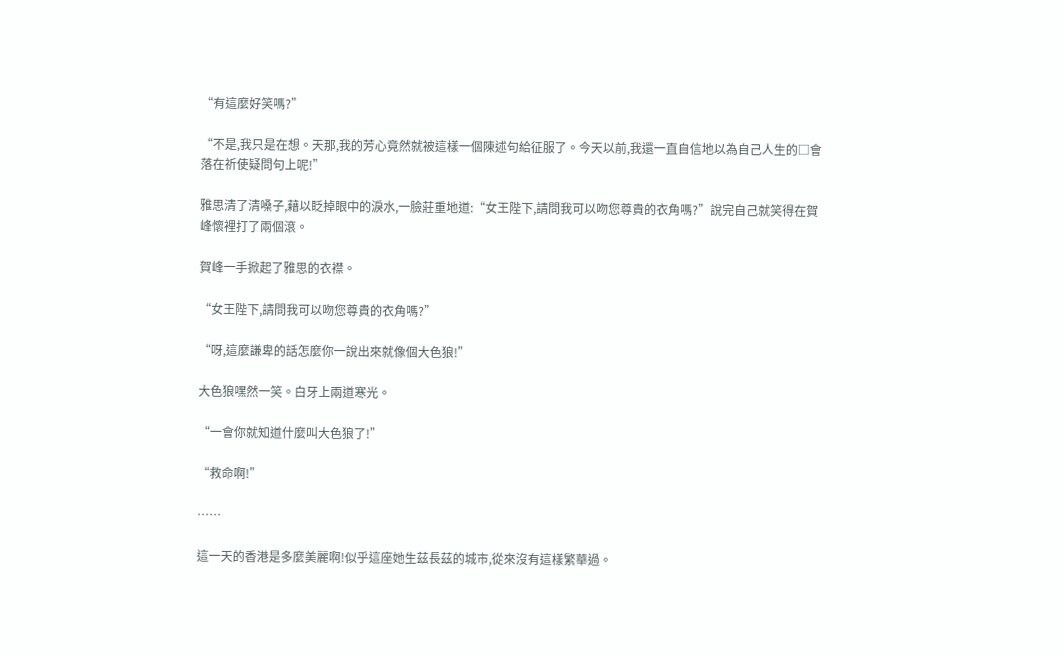“有這麼好笑嗎?”

“不是,我只是在想。天那,我的芳心竟然就被這樣一個陳述句給征服了。今天以前,我還一直自信地以為自己人生的□會落在祈使疑問句上呢!”

雅思清了清嗓子,藉以眨掉眼中的淚水,一臉莊重地道:“女王陛下,請問我可以吻您尊貴的衣角嗎?”說完自己就笑得在賀峰懷裡打了兩個滾。

賀峰一手掀起了雅思的衣襟。

“女王陛下,請問我可以吻您尊貴的衣角嗎?”

“呀,這麼謙卑的話怎麼你一說出來就像個大色狼!”

大色狼嘿然一笑。白牙上兩道寒光。

“一會你就知道什麼叫大色狼了!”

“救命啊!”

……

這一天的香港是多麼美麗啊!似乎這座她生茲長茲的城市,從來沒有這樣繁華過。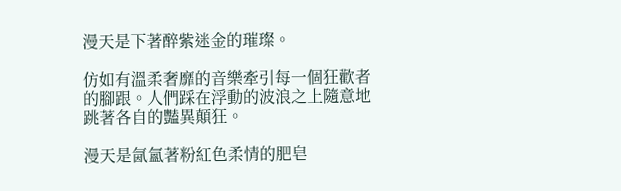漫天是下著醉紫迷金的璀璨。

仿如有溫柔奢靡的音樂牽引每一個狂歡者的腳跟。人們踩在浮動的波浪之上隨意地跳著各自的豔異顛狂。

漫天是氤氳著粉紅色柔情的肥皂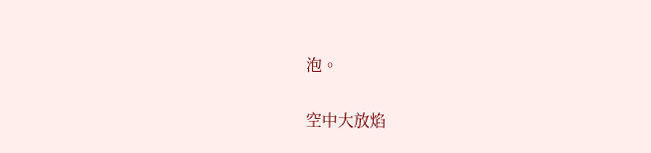泡。

空中大放焰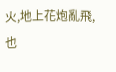火,地上花炮亂飛,也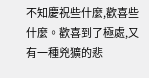不知慶祝些什麼,歡喜些什麼。歡喜到了極處,又有一種兇獷的悲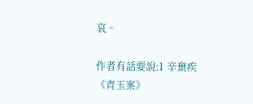哀。

作者有話要說:1 辛棄疾《青玉案》